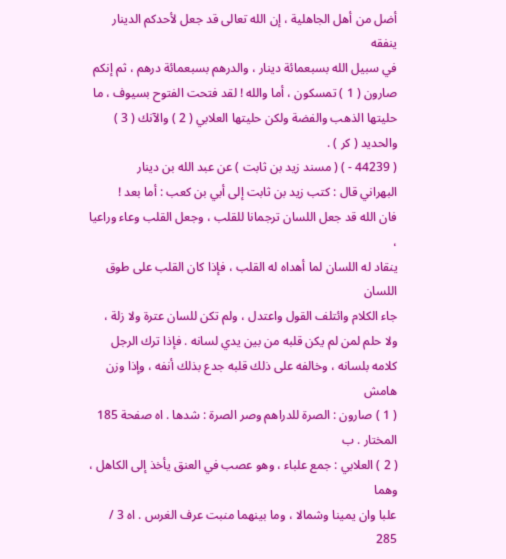أضل من أهل الجاهلية ، إن الله تعالى قد جعل لأحدكم الدينار ينفقه
في سبيل الله بسبعمائة دينار ، والدرهم بسبعمائة درهم ، ثم إنكم
صارون ( 1 ) تمسكون ، أما والله ! لقد فتحت الفتوح بسيوف ، ما
حليتها الذهب والفضة ولكن حليتها العلابي ( 2 ) والآنك ( 3 )
والحديد ( كر ) .
( 44239 - ) ( مسند زيد بن ثابت ) عن عبد الله بن دينار
البهراني قال : كتب زيد بن ثابت إلى أبي بن كعب : أما بعد !
فان الله قد جعل اللسان ترجمانا للقلب ، وجعل القلب وعاء وراعيا ،
ينقاد له اللسان لما أهداه له القلب ، فإذا كان القلب على طوق اللسان
جاء الكلام وائتلف القول واعتدل ، ولم تكن للسان عترة ولا زلة ،
ولا حلم لمن لم يكن قلبه من بين يدي لسانه . فإذا ترك الرجل
كلامه بلسانه ، وخالفه على ذلك قلبه جدع بذلك أنفه ، وإذا وزن
هامش
( 1 ) صارون : الصرة للدراهم وصر الصرة : شدها . اه صفحة 185
المختار . ب
( 2 ) العلابي : جمع علباء ، وهو عصب في العنق يأخذ إلى الكاهل ، وهما
علبا وان يمينا وشمالا ، وما بينهما منبت عرف الغرس . اه 3 / 285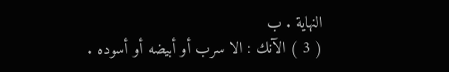النهاية . ب
( 3 ) الآنك : الا سرب أو أبيضه أو أسوده .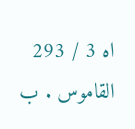اه 3 / 293 القاموس . ب